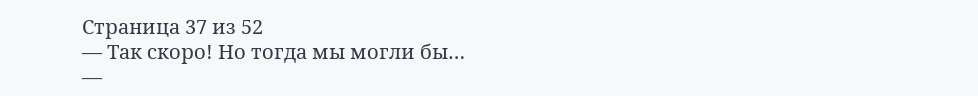Страница 37 из 52
— Так скоро! Но тогда мы могли бы…
—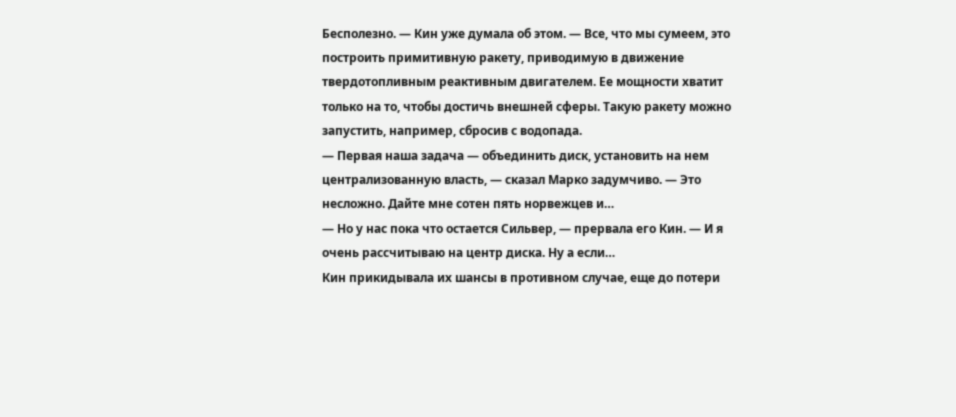Бесполезно. — Кин уже думала об этом. — Все, что мы сумеем, это построить примитивную ракету, приводимую в движение твердотопливным реактивным двигателем. Ее мощности хватит только на то, чтобы достичь внешней сферы. Такую ракету можно запустить, например, сбросив с водопада.
— Первая наша задача — объединить диск, установить на нем централизованную власть, — сказал Марко задумчиво. — Это несложно. Дайте мне сотен пять норвежцев и…
— Но у нас пока что остается Сильвер, — прервала его Кин. — И я очень рассчитываю на центр диска. Ну а если…
Кин прикидывала их шансы в противном случае, еще до потери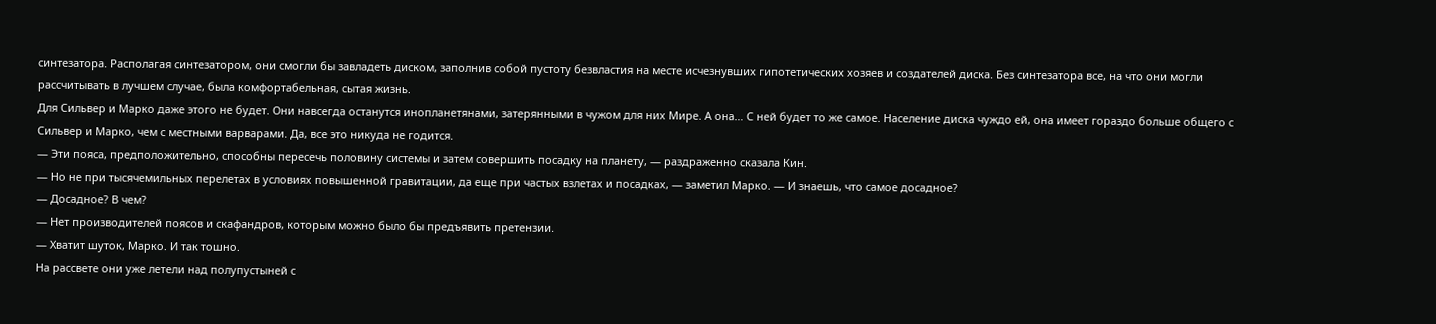синтезатора. Располагая синтезатором, они смогли бы завладеть диском, заполнив собой пустоту безвластия на месте исчезнувших гипотетических хозяев и создателей диска. Без синтезатора все, на что они могли рассчитывать в лучшем случае, была комфортабельная, сытая жизнь.
Для Сильвер и Марко даже этого не будет. Они навсегда останутся инопланетянами, затерянными в чужом для них Мире. А она… С ней будет то же самое. Население диска чуждо ей, она имеет гораздо больше общего с Сильвер и Марко, чем с местными варварами. Да, все это никуда не годится.
— Эти пояса, предположительно, способны пересечь половину системы и затем совершить посадку на планету, — раздраженно сказала Кин.
— Но не при тысячемильных перелетах в условиях повышенной гравитации, да еще при частых взлетах и посадках, — заметил Марко. — И знаешь, что самое досадное?
— Досадное? В чем?
— Нет производителей поясов и скафандров, которым можно было бы предъявить претензии.
— Хватит шуток, Марко. И так тошно.
На рассвете они уже летели над полупустыней с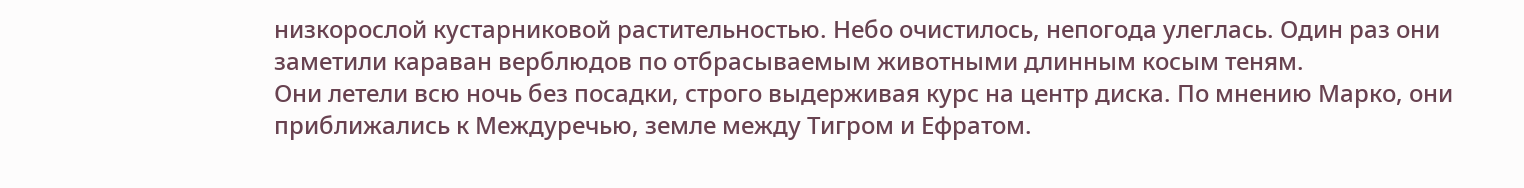низкорослой кустарниковой растительностью. Небо очистилось, непогода улеглась. Один раз они заметили караван верблюдов по отбрасываемым животными длинным косым теням.
Они летели всю ночь без посадки, строго выдерживая курс на центр диска. По мнению Марко, они приближались к Междуречью, земле между Тигром и Ефратом.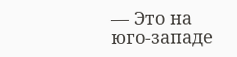— Это на юго-западе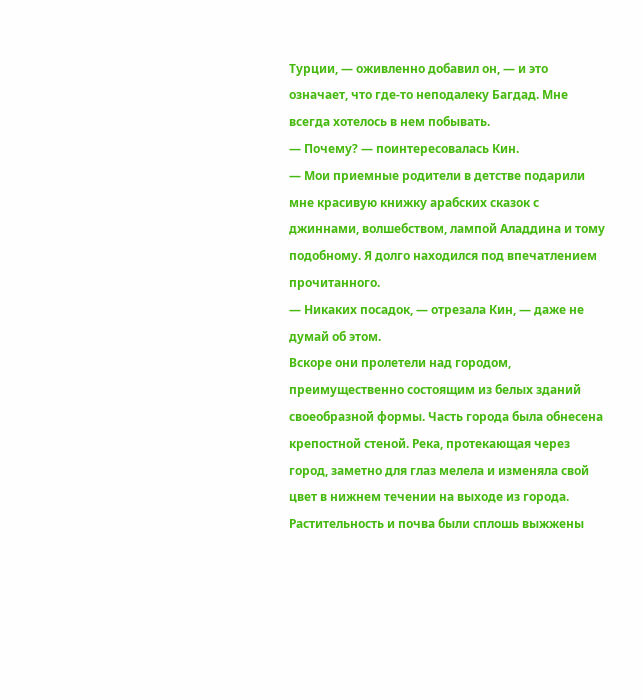Турции, — оживленно добавил он, — и это означает, что где-то неподалеку Багдад. Мне всегда хотелось в нем побывать.
— Почему? — поинтересовалась Кин.
— Мои приемные родители в детстве подарили мне красивую книжку арабских сказок с джиннами, волшебством, лампой Аладдина и тому подобному. Я долго находился под впечатлением прочитанного.
— Никаких посадок, — отрезала Кин, — даже не думай об этом.
Вскоре они пролетели над городом, преимущественно состоящим из белых зданий своеобразной формы. Часть города была обнесена крепостной стеной. Река, протекающая через город, заметно для глаз мелела и изменяла свой цвет в нижнем течении на выходе из города. Растительность и почва были сплошь выжжены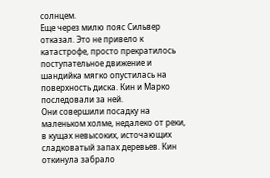солнцем.
Еще через милю пояс Сильвер отказал. Это не привело к катастрофе, просто прекратилось поступательное движение и шандийка мягко опустилась на поверхность диска. Кин и Марко последовали за ней.
Они совершили посадку на маленьком холме, недалеко от реки, в кущах невысоких, источающих сладковатый запах деревьев. Кин откинула забрало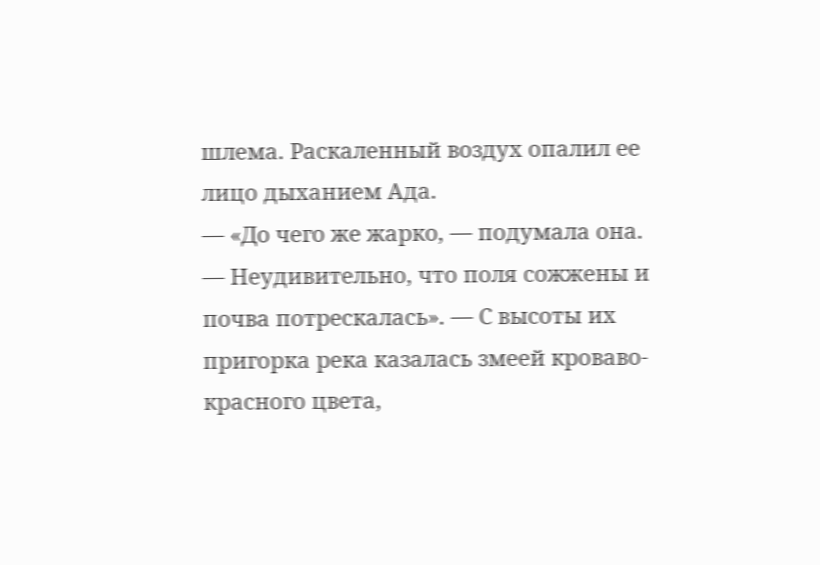шлема. Раскаленный воздух опалил ее лицо дыханием Ада.
— «До чего же жарко, — подумала она. — Неудивительно, что поля сожжены и почва потрескалась». — С высоты их пригорка река казалась змеей кроваво-красного цвета,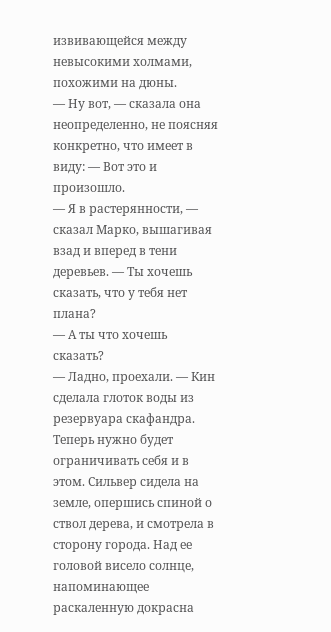извивающейся между невысокими холмами, похожими на дюны.
— Ну вот, — сказала она неопределенно, не поясняя конкретно, что имеет в виду: — Вот это и произошло.
— Я в растерянности, — сказал Марко, вышагивая взад и вперед в тени деревьев. — Ты хочешь сказать, что у тебя нет плана?
— А ты что хочешь сказать?
— Ладно, проехали. — Кин сделала глоток воды из резервуара скафандра. Теперь нужно будет ограничивать себя и в этом. Сильвер сидела на земле, опершись спиной о ствол дерева, и смотрела в сторону города. Над ее головой висело солнце, напоминающее раскаленную докрасна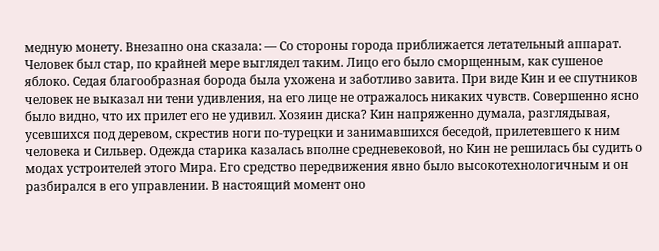медную монету. Внезапно она сказала: — Со стороны города приближается летательный аппарат.
Человек был стар, по крайней мере выглядел таким. Лицо его было сморщенным, как сушеное яблоко. Седая благообразная борода была ухожена и заботливо завита. При виде Кин и ее спутников человек не выказал ни тени удивления, на его лице не отражалось никаких чувств. Совершенно ясно было видно, что их прилет его не удивил. Хозяин диска? Кин напряженно думала, разглядывая, усевшихся под деревом, скрестив ноги по-турецки и занимавшихся беседой, прилетевшего к ним человека и Сильвер. Одежда старика казалась вполне средневековой, но Кин не решилась бы судить о модах устроителей этого Мира. Его средство передвижения явно было высокотехнологичным и он разбирался в его управлении. В настоящий момент оно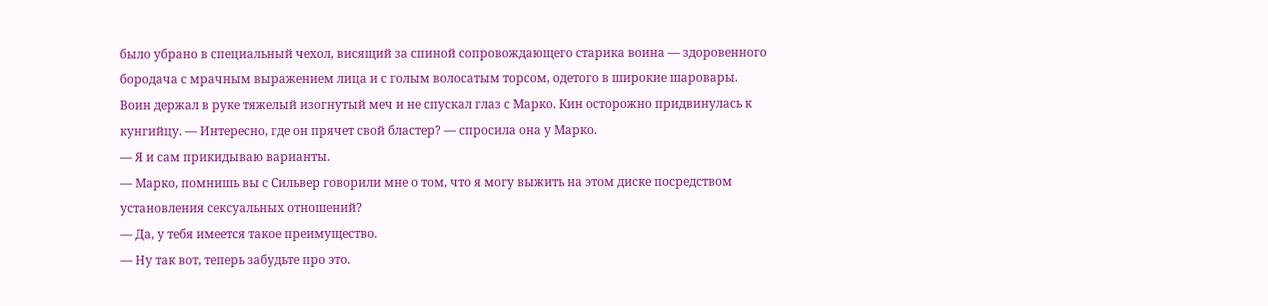было убрано в специальный чехол, висящий за спиной сопровождающего старика воина — здоровенного бородача с мрачным выражением лица и с голым волосатым торсом, одетого в широкие шаровары. Воин держал в руке тяжелый изогнутый меч и не спускал глаз с Марко. Кин осторожно придвинулась к кунгийцу. — Интересно, где он прячет свой бластер? — спросила она у Марко.
— Я и сам прикидываю варианты.
— Марко, помнишь вы с Сильвер говорили мне о том, что я могу выжить на этом диске посредством установления сексуальных отношений?
— Да, у тебя имеется такое преимущество.
— Ну так вот, теперь забудьте про это.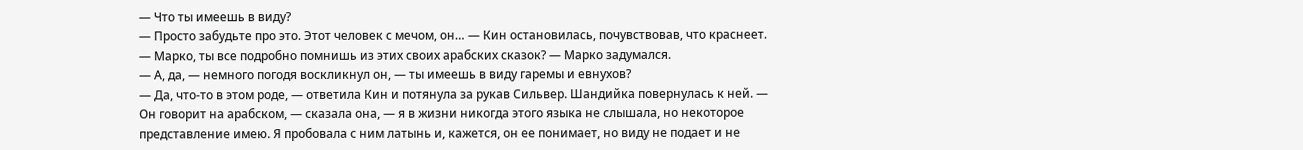— Что ты имеешь в виду?
— Просто забудьте про это. Этот человек с мечом, он… — Кин остановилась, почувствовав, что краснеет. — Марко, ты все подробно помнишь из этих своих арабских сказок? — Марко задумался.
— А, да, — немного погодя воскликнул он, — ты имеешь в виду гаремы и евнухов?
— Да, что-то в этом роде, — ответила Кин и потянула за рукав Сильвер. Шандийка повернулась к ней. — Он говорит на арабском, — сказала она, — я в жизни никогда этого языка не слышала, но некоторое представление имею. Я пробовала с ним латынь и, кажется, он ее понимает, но виду не подает и не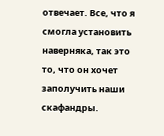отвечает. Все, что я смогла установить наверняка, так это то, что он хочет заполучить наши скафандры.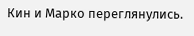Кин и Марко переглянулись.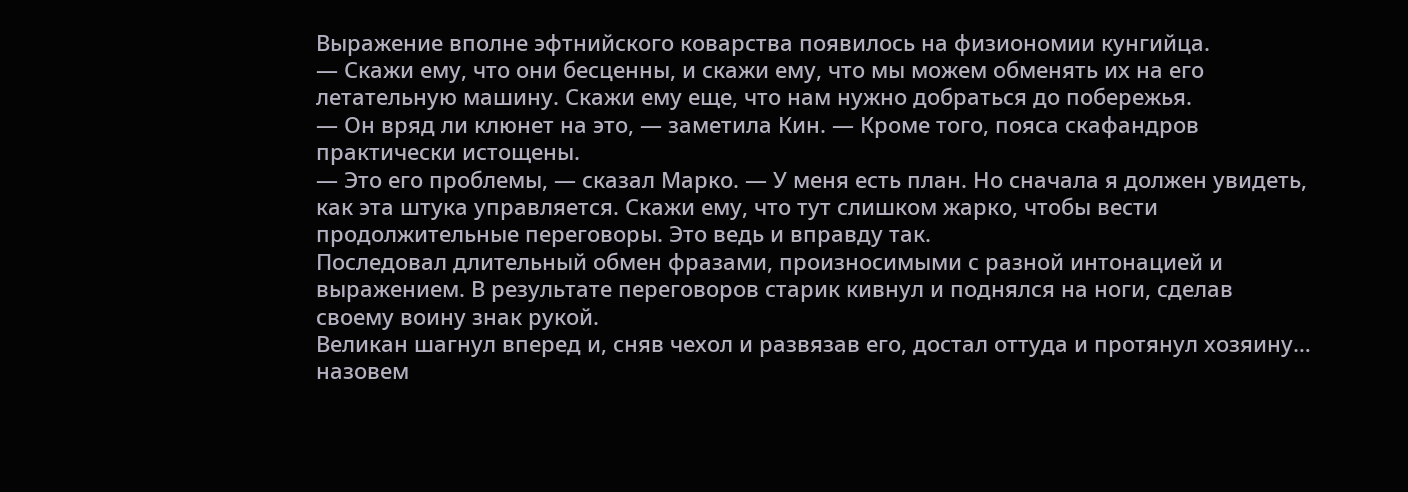Выражение вполне эфтнийского коварства появилось на физиономии кунгийца.
— Скажи ему, что они бесценны, и скажи ему, что мы можем обменять их на его летательную машину. Скажи ему еще, что нам нужно добраться до побережья.
— Он вряд ли клюнет на это, — заметила Кин. — Кроме того, пояса скафандров практически истощены.
— Это его проблемы, — сказал Марко. — У меня есть план. Но сначала я должен увидеть, как эта штука управляется. Скажи ему, что тут слишком жарко, чтобы вести продолжительные переговоры. Это ведь и вправду так.
Последовал длительный обмен фразами, произносимыми с разной интонацией и выражением. В результате переговоров старик кивнул и поднялся на ноги, сделав своему воину знак рукой.
Великан шагнул вперед и, сняв чехол и развязав его, достал оттуда и протянул хозяину… назовем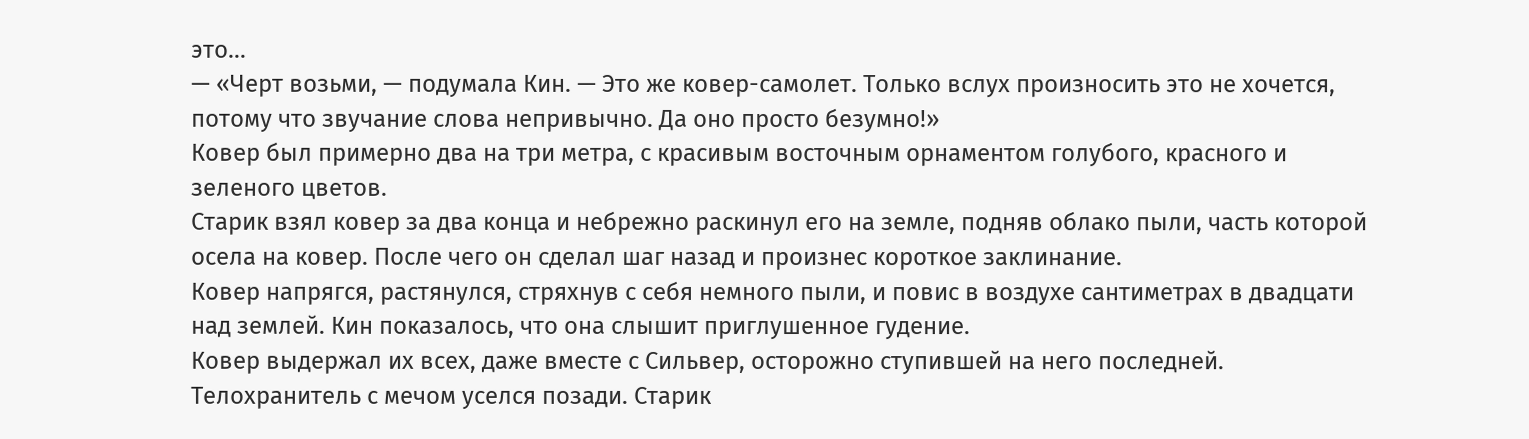это…
— «Черт возьми, — подумала Кин. — Это же ковер-самолет. Только вслух произносить это не хочется, потому что звучание слова непривычно. Да оно просто безумно!»
Ковер был примерно два на три метра, с красивым восточным орнаментом голубого, красного и зеленого цветов.
Старик взял ковер за два конца и небрежно раскинул его на земле, подняв облако пыли, часть которой осела на ковер. После чего он сделал шаг назад и произнес короткое заклинание.
Ковер напрягся, растянулся, стряхнув с себя немного пыли, и повис в воздухе сантиметрах в двадцати над землей. Кин показалось, что она слышит приглушенное гудение.
Ковер выдержал их всех, даже вместе с Сильвер, осторожно ступившей на него последней. Телохранитель с мечом уселся позади. Старик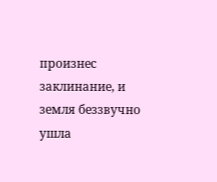произнес заклинание, и земля беззвучно ушла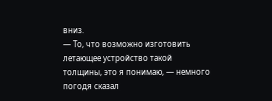вниз.
— То, что возможно изготовить летающее устройство такой толщины, это я понимаю, — немного погодя сказал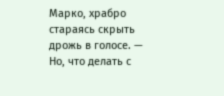Марко, храбро стараясь скрыть дрожь в голосе. — Но, что делать с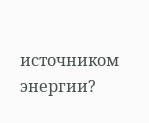источником энергии?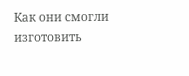Как они смогли изготовить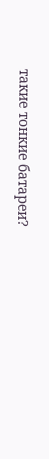такие тонкие батареи?